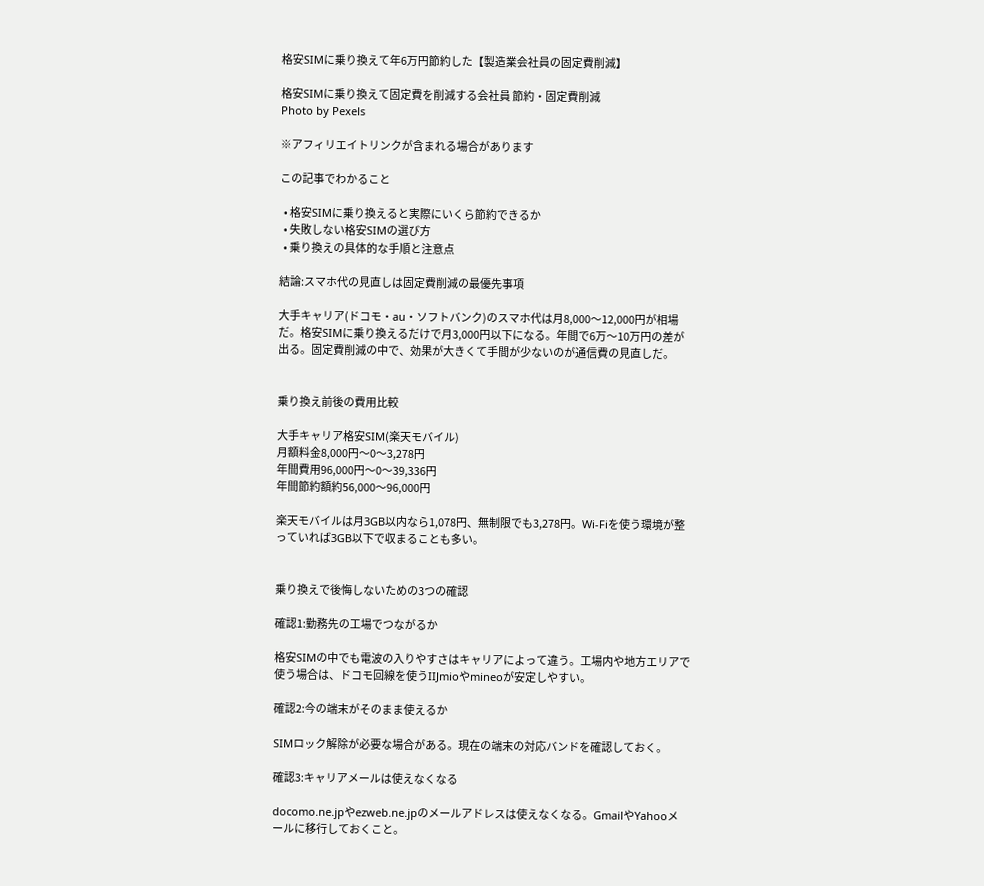格安SIMに乗り換えて年6万円節約した【製造業会社員の固定費削減】

格安SIMに乗り換えて固定費を削減する会社員 節約・固定費削減
Photo by Pexels

※アフィリエイトリンクが含まれる場合があります

この記事でわかること

  • 格安SIMに乗り換えると実際にいくら節約できるか
  • 失敗しない格安SIMの選び方
  • 乗り換えの具体的な手順と注意点

結論:スマホ代の見直しは固定費削減の最優先事項

大手キャリア(ドコモ・au・ソフトバンク)のスマホ代は月8,000〜12,000円が相場だ。格安SIMに乗り換えるだけで月3,000円以下になる。年間で6万〜10万円の差が出る。固定費削減の中で、効果が大きくて手間が少ないのが通信費の見直しだ。


乗り換え前後の費用比較

大手キャリア格安SIM(楽天モバイル)
月額料金8,000円〜0〜3,278円
年間費用96,000円〜0〜39,336円
年間節約額約56,000〜96,000円

楽天モバイルは月3GB以内なら1,078円、無制限でも3,278円。Wi-Fiを使う環境が整っていれば3GB以下で収まることも多い。


乗り換えで後悔しないための3つの確認

確認1:勤務先の工場でつながるか

格安SIMの中でも電波の入りやすさはキャリアによって違う。工場内や地方エリアで使う場合は、ドコモ回線を使うIIJmioやmineoが安定しやすい。

確認2:今の端末がそのまま使えるか

SIMロック解除が必要な場合がある。現在の端末の対応バンドを確認しておく。

確認3:キャリアメールは使えなくなる

docomo.ne.jpやezweb.ne.jpのメールアドレスは使えなくなる。GmailやYahooメールに移行しておくこと。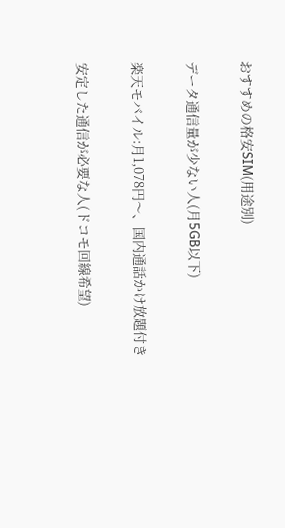おすすめの格安SIM(用途別)

データ通信量が少ない人(月5GB以下)

楽天モバイル:月1,078円〜、国内通話かけ放題付き

安定した通信が必要な人(ドコモ回線希望)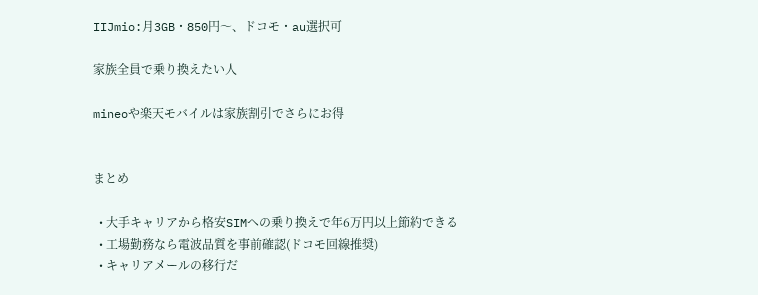IIJmio:月3GB・850円〜、ドコモ・au選択可

家族全員で乗り換えたい人

mineoや楽天モバイルは家族割引でさらにお得


まとめ

  • 大手キャリアから格安SIMへの乗り換えで年6万円以上節約できる
  • 工場勤務なら電波品質を事前確認(ドコモ回線推奨)
  • キャリアメールの移行だ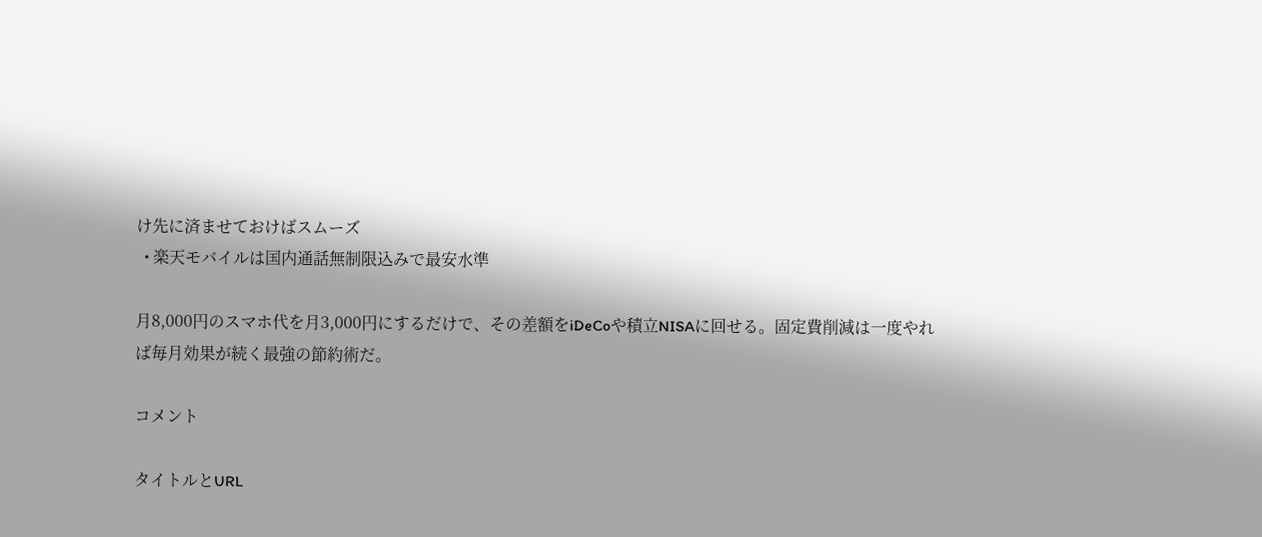け先に済ませておけばスムーズ
  • 楽天モバイルは国内通話無制限込みで最安水準

月8,000円のスマホ代を月3,000円にするだけで、その差額をiDeCoや積立NISAに回せる。固定費削減は一度やれば毎月効果が続く最強の節約術だ。

コメント

タイトルとURL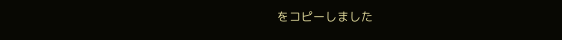をコピーしました